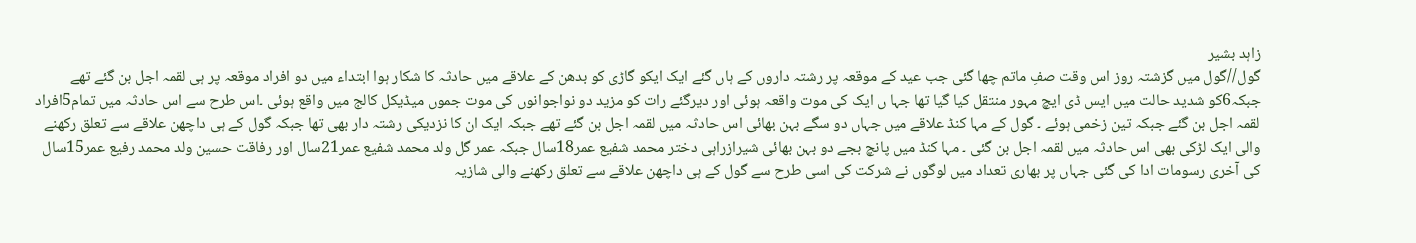زاہد بشیر
گول//گول میں گزشتہ روز اس وقت صفِ ماتم چھا گئی جب عید کے موقعہ پر رشتہ داروں کے ہاں گئے ایک ایکو گاڑی کو بدھن کے علاقے میں حادثہ کا شکار ہوا ابتداء میں دو افراد موقعہ پر ہی لقمہ اجل بن گئے تھے جبکہ6کو شدید حالت میں ایس ڈی ایچ مہور منتقل کیا گیا تھا جہا ں ایک کی موت واقعہ ہوئی اور دیرگئے رات کو مزید دو نواجوانوں کی موت جموں میڈیکل کالج میں واقع ہوئی ۔اس طرح سے اس حادثہ میں تمام5افراد لقمہ اجل بن گئے جبکہ تین زخمی ہوئے ۔ گول کے مہا کنڈ علاقے میں جہاں دو سگے بہن بھائی اس حادثہ میں لقمہ اجل بن گئے تھے جبکہ ایک ان کا نزدیکی رشتہ دار بھی تھا جبکہ گول کے ہی داچھن علاقے سے تعلق رکھنے والی ایک لڑکی بھی اس حادثہ میں لقمہ اجل بن گئی ۔ مہا کنڈ میں پانچ بجے دو بہن بھائی شیرازراہی دختر محمد شفیع عمر18سال جبکہ عمر گل ولد محمد شفیع عمر21سال اور رفاقت حسین ولد محمد رفیع عمر15سال کی آخری رسومات ادا کی گئی جہاں پر بھاری تعداد میں لوگوں نے شرکت کی اسی طرح سے گول کے ہی داچھن علاقے سے تعلق رکھنے والی شازیہ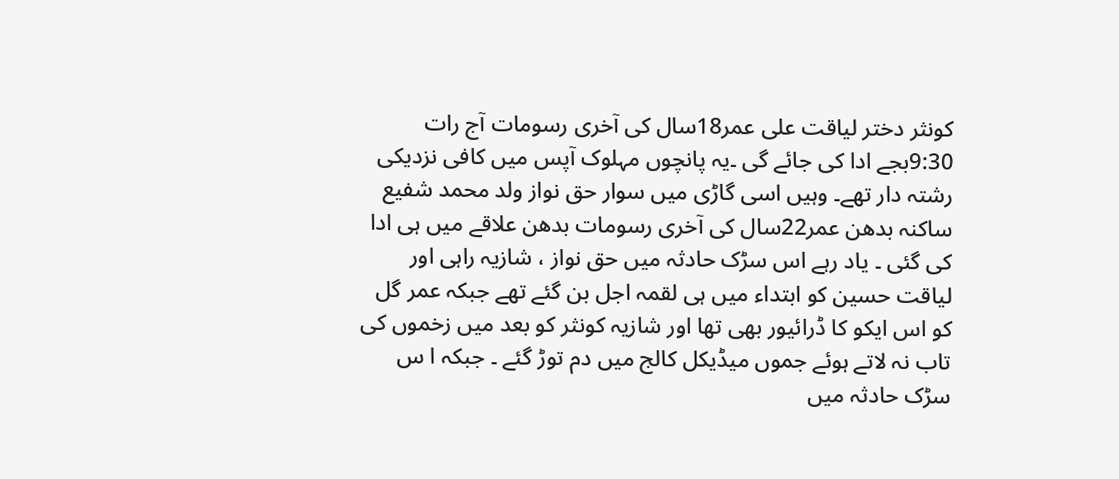کونثر دختر لیاقت علی عمر18سال کی آخری رسومات آج رات 9:30بجے ادا کی جائے گی ۔یہ پانچوں مہلوک آپس میں کافی نزدیکی رشتہ دار تھے۔ وہیں اسی گاڑی میں سوار حق نواز ولد محمد شفیع ساکنہ بدھن عمر22سال کی آخری رسومات بدھن علاقے میں ہی ادا کی گئی ۔ یاد رہے اس سڑک حادثہ میں حق نواز ، شازیہ راہی اور لیاقت حسین کو ابتداء میں ہی لقمہ اجل بن گئے تھے جبکہ عمر گل کو اس ایکو کا ڈرائیور بھی تھا اور شازیہ کونثر کو بعد میں زخموں کی تاب نہ لاتے ہوئے جموں میڈیکل کالج میں دم توڑ گئے ۔ جبکہ ا س سڑک حادثہ میں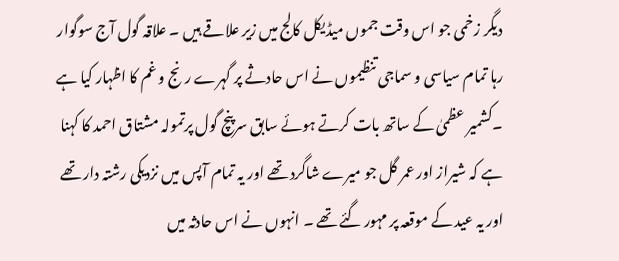دیگر زخمی جو اس وقت جموں میڈیکل کالج میں زیر علاقے ہیں ۔ علاقہ گول آج سوگوار رہا تمام سیاسی و سماجی تنظیموں نے اس حادثے پر گہرے رنج و غم کا اظہار کیا ہے ۔کشمیر عظمیٰ کے ساتھ بات کرتے ہوئے سابق سرپنچ گول پرتمولہ مشتاق احمد کا کہنا ہے کہ شیراز اور عمر گل جو میرے شاگرد تھے اور یہ تمام آپس میں نزدیکی رشتہ دار تھے اور یہ عید کے موقعہ پر مہور گئے تھے ۔ انہوں نے اس حادثہ میں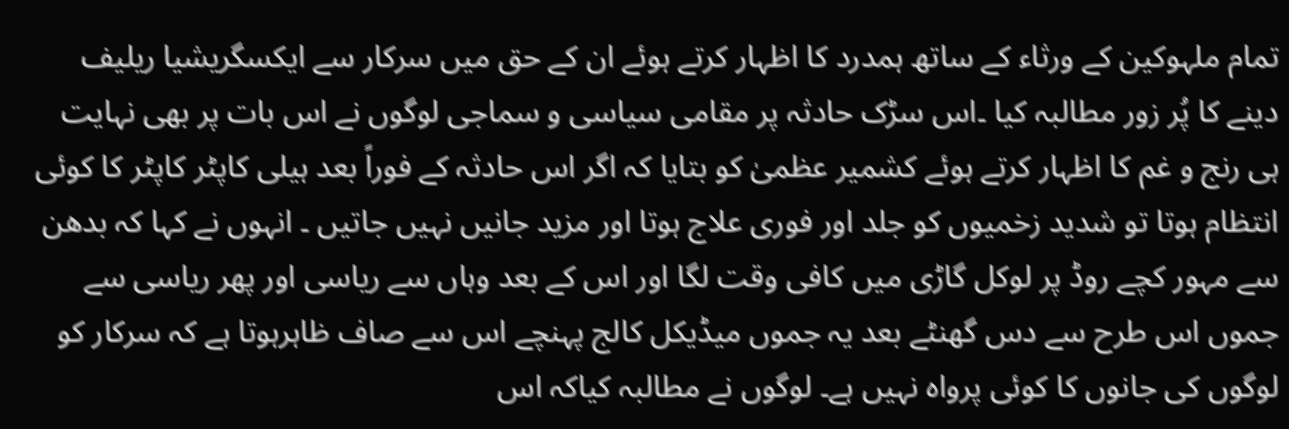تمام ملہوکین کے ورثاء کے ساتھ ہمدرد کا اظہار کرتے ہوئے ان کے حق میں سرکار سے ایکسگریشیا ریلیف دینے کا پُر زور مطالبہ کیا ۔اس سڑک حادثہ پر مقامی سیاسی و سماجی لوگوں نے اس بات پر بھی نہایت ہی رنج و غم کا اظہار کرتے ہوئے کشمیر عظمیٰ کو بتایا کہ اگر اس حادثہ کے فوراً بعد ہیلی کاپٹر کاپٹر کا کوئی انتظام ہوتا تو شدید زخمیوں کو جلد اور فوری علاج ہوتا اور مزید جانیں نہیں جاتیں ۔ انہوں نے کہا کہ بدھن سے مہور کچے روڈ پر لوکل گاڑی میں کافی وقت لگا اور اس کے بعد وہاں سے ریاسی اور پھر ریاسی سے جموں اس طرح سے دس گھنٹے بعد یہ جموں میڈیکل کالج پہنچے اس سے صاف ظاہرہوتا ہے کہ سرکار کو لوگوں کی جانوں کا کوئی پرواہ نہیں ہے۔ لوگوں نے مطالبہ کیاکہ اس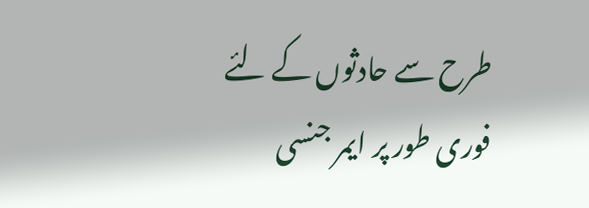طرح سے حادثوں کے لئے فوری طور پر ایمر جنسی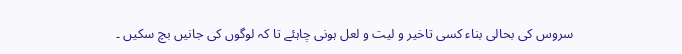سروس کی بحالی بناء کسی تاخیر و لیت و لعل ہونی چاہئے تا کہ لوگوں کی جانیں بچ سکیں ۔